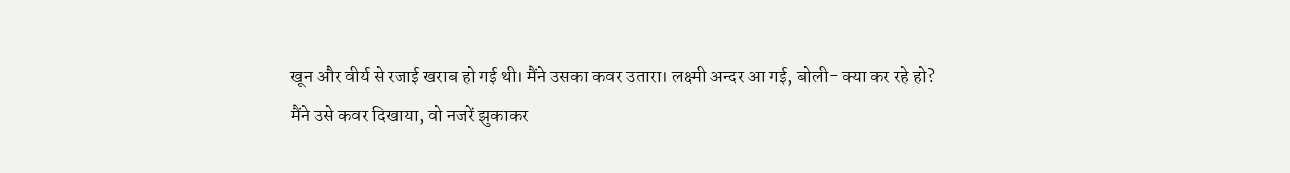खून और वीर्य से रजाई खराब हो गई थी। मैंने उसका कवर उतारा। लक्ष्मी अन्दर आ गई, बोली- क्या कर रहे हो?
मैंने उसे कवर दिखाया, वो नजरें झुकाकर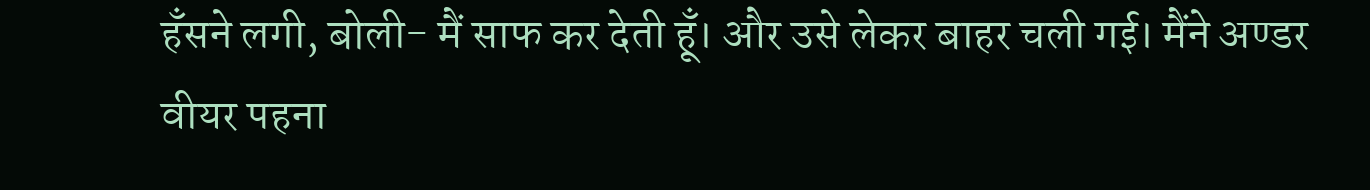हँसने लगी, बोली- मैं साफ कर देती हूँ। और उसे लेकर बाहर चली गई। मैंने अण्डर वीयर पहना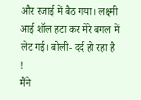और रजाई में बैठ गया। लक्ष्मी आई शॉल हटा कर मेरे बगल में लेट गई। बोली- दर्द हो रहा है !
मैंने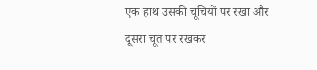एक हाथ उसकी चूचियों पर रखा और दूसरा चूत पर रखकर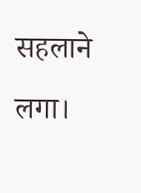सहलाने लगा।